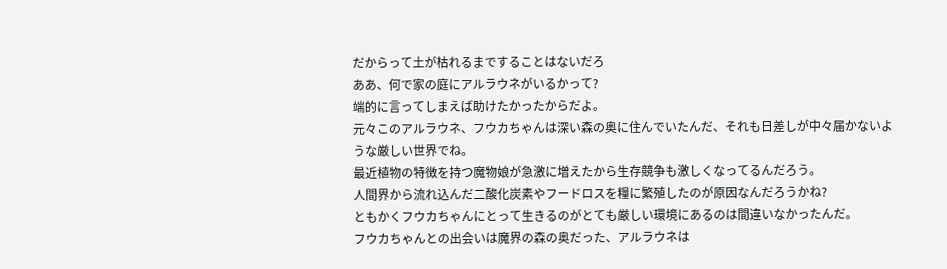だからって土が枯れるまですることはないだろ
ああ、何で家の庭にアルラウネがいるかって?
端的に言ってしまえば助けたかったからだよ。
元々このアルラウネ、フウカちゃんは深い森の奥に住んでいたんだ、それも日差しが中々届かないような厳しい世界でね。
最近植物の特徴を持つ魔物娘が急激に増えたから生存競争も激しくなってるんだろう。
人間界から流れ込んだ二酸化炭素やフードロスを糧に繁殖したのが原因なんだろうかね?
ともかくフウカちゃんにとって生きるのがとても厳しい環境にあるのは間違いなかったんだ。
フウカちゃんとの出会いは魔界の森の奥だった、アルラウネは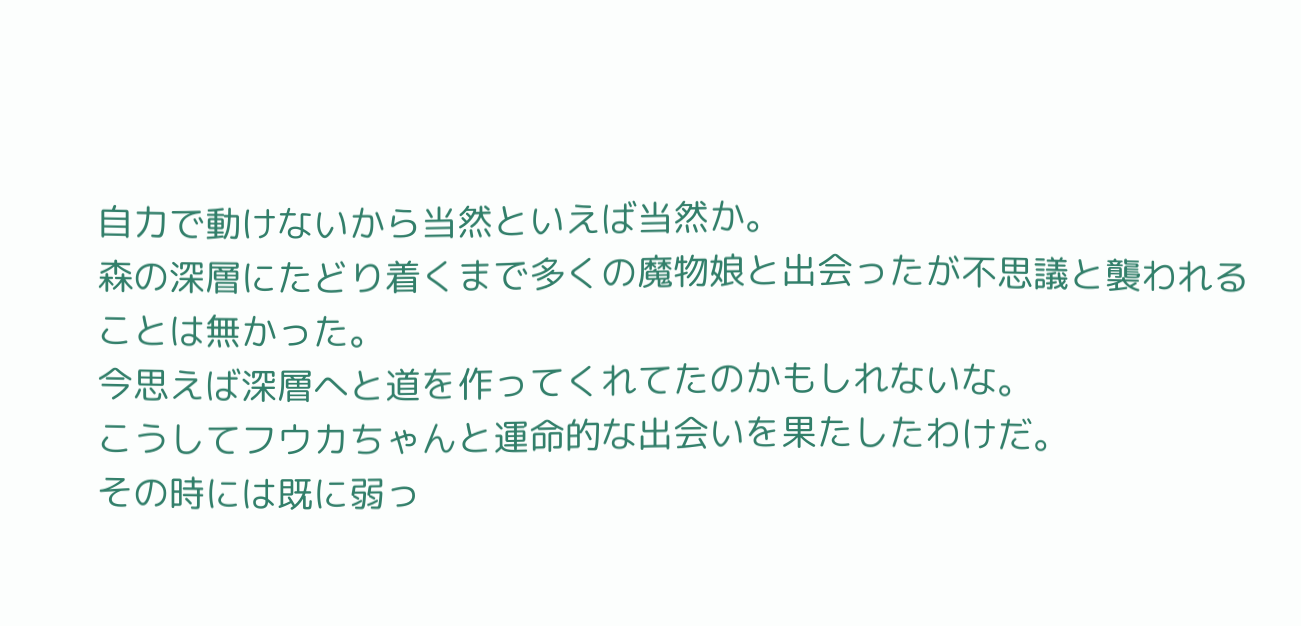自力で動けないから当然といえば当然か。
森の深層にたどり着くまで多くの魔物娘と出会ったが不思議と襲われることは無かった。
今思えば深層へと道を作ってくれてたのかもしれないな。
こうしてフウカちゃんと運命的な出会いを果たしたわけだ。
その時には既に弱っ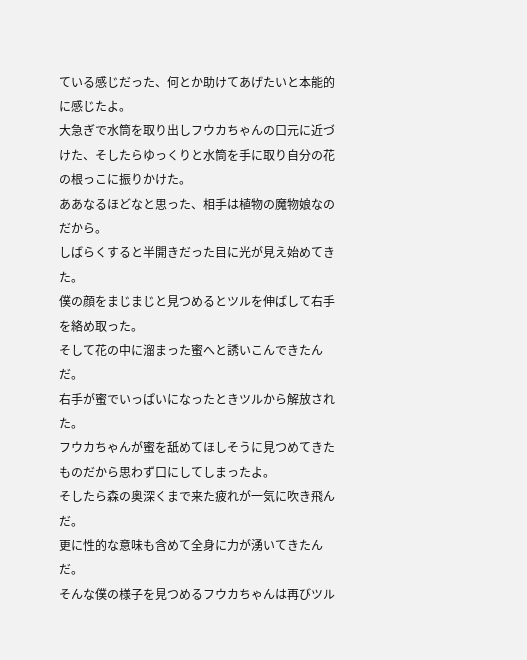ている感じだった、何とか助けてあげたいと本能的に感じたよ。
大急ぎで水筒を取り出しフウカちゃんの口元に近づけた、そしたらゆっくりと水筒を手に取り自分の花の根っこに振りかけた。
ああなるほどなと思った、相手は植物の魔物娘なのだから。
しばらくすると半開きだった目に光が見え始めてきた。
僕の顔をまじまじと見つめるとツルを伸ばして右手を絡め取った。
そして花の中に溜まった蜜へと誘いこんできたんだ。
右手が蜜でいっぱいになったときツルから解放された。
フウカちゃんが蜜を舐めてほしそうに見つめてきたものだから思わず口にしてしまったよ。
そしたら森の奥深くまで来た疲れが一気に吹き飛んだ。
更に性的な意味も含めて全身に力が湧いてきたんだ。
そんな僕の様子を見つめるフウカちゃんは再びツル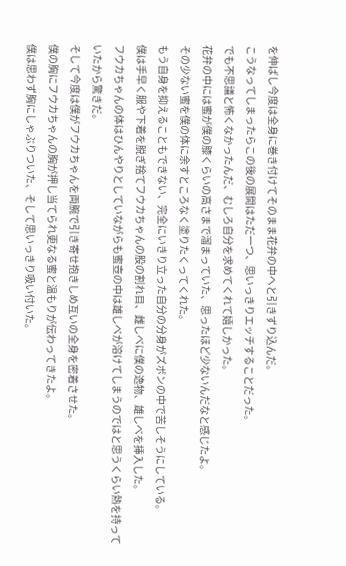を伸ばし今度は全身に巻き付けてそのまま花弁の中へと引きずり込んだ。
こうなってしまったらこの後の展開はただ一つ、思いっきりエッチすることだった。
でも不思議と怖くなかったんだ、むしろ自分を求めてくれて嬉しかった。
花弁の中には蜜が僕の膝くらいの高さまで溜まっていた、思ったほど少ないんだなと感じたよ。
その少ない蜜を僕の体に余すところなく塗りたくってくれた。
もう自身を抑えることもできない、完全にいきり立った自分の分身がズボンの中で苦しそうにしている。
僕は手早く服や下着を脱ぎ捨てフウカちゃんの股の割れ目、雌しべに僕の逸物、雄しべを挿入した。
フウカちゃんの体はひんやりとしていながらも蜜壺の中は雄しべが溶けてしまうのではと思うくらい熱を持っていたから驚きだ。
そして今度は僕がフウカちゃんを両腕で引き寄せ抱きしめ互いの全身を密着させた。
僕の胸にフウカちゃんの胸が押し当てられ更なる蜜と温もりが伝わってきたよ。
僕は思わず胸にしゃぶりついた、そして思いっきり吸い付いた。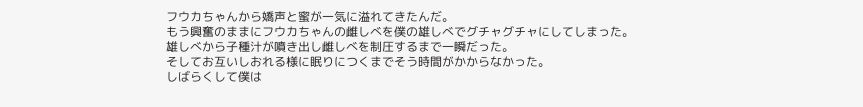フウカちゃんから嬌声と蜜が一気に溢れてきたんだ。
もう興奮のままにフウカちゃんの雌しべを僕の雄しべでグチャグチャにしてしまった。
雄しべから子種汁が噴き出し雌しべを制圧するまで一瞬だった。
そしてお互いしおれる様に眠りにつくまでそう時間がかからなかった。
しばらくして僕は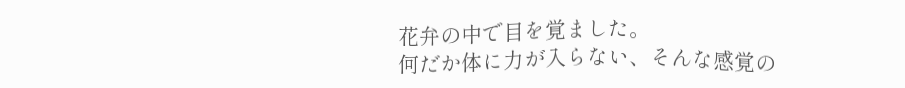花弁の中で目を覚ました。
何だか体に力が入らない、そんな感覚の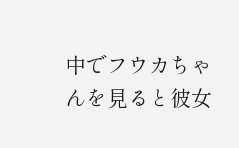中でフウカちゃんを見ると彼女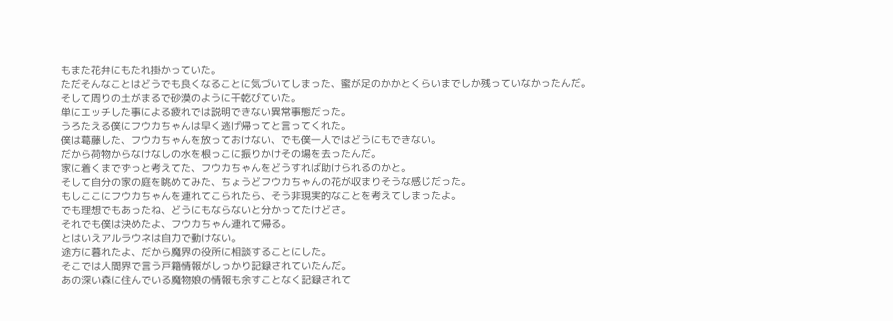もまた花弁にもたれ掛かっていた。
ただそんなことはどうでも良くなることに気づいてしまった、蜜が足のかかとくらいまでしか残っていなかったんだ。
そして周りの土がまるで砂漠のように干乾びていた。
単にエッチした事による疲れでは説明できない異常事態だった。
うろたえる僕にフウカちゃんは早く逃げ帰ってと言ってくれた。
僕は葛藤した、フウカちゃんを放っておけない、でも僕一人ではどうにもできない。
だから荷物からなけなしの水を根っこに振りかけその場を去ったんだ。
家に着くまでずっと考えてた、フウカちゃんをどうすれば助けられるのかと。
そして自分の家の庭を眺めてみた、ちょうどフウカちゃんの花が収まりそうな感じだった。
もしここにフウカちゃんを連れてこられたら、そう非現実的なことを考えてしまったよ。
でも理想でもあったね、どうにもならないと分かってたけどさ。
それでも僕は決めたよ、フウカちゃん連れて帰る。
とはいえアルラウネは自力で動けない。
途方に暮れたよ、だから魔界の役所に相談することにした。
そこでは人間界で言う戸籍情報がしっかり記録されていたんだ。
あの深い森に住んでいる魔物娘の情報も余すことなく記録されて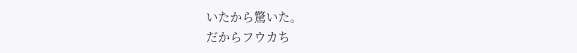いたから驚いた。
だからフウカち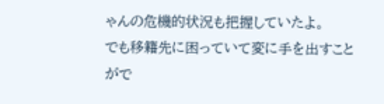ゃんの危機的状況も把握していたよ。
でも移籍先に困っていて変に手を出すことがで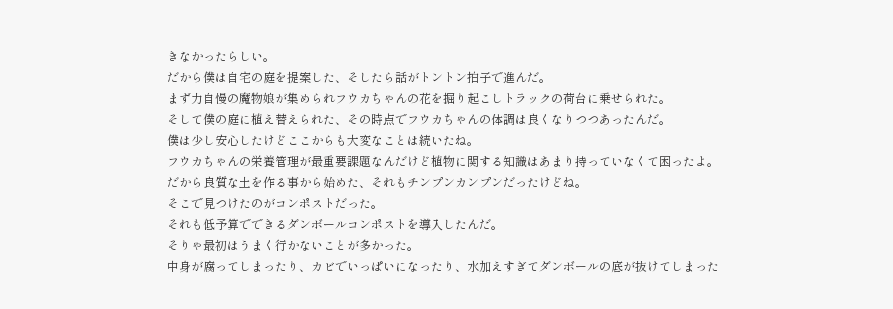きなかったらしい。
だから僕は自宅の庭を提案した、そしたら話がトントン拍子で進んだ。
まず力自慢の魔物娘が集められフウカちゃんの花を掘り起こしトラックの荷台に乗せられた。
そして僕の庭に植え替えられた、その時点でフウカちゃんの体調は良くなりつつあったんだ。
僕は少し安心したけどここからも大変なことは続いたね。
フウカちゃんの栄養管理が最重要課題なんだけど植物に関する知識はあまり持っていなくて困ったよ。
だから良質な土を作る事から始めた、それもチンプンカンプンだったけどね。
そこで見つけたのがコンポストだった。
それも低予算でできるダンボールコンポストを導入したんだ。
そりゃ最初はうまく行かないことが多かった。
中身が腐ってしまったり、カビでいっぱいになったり、水加えすぎてダンボールの底が抜けてしまった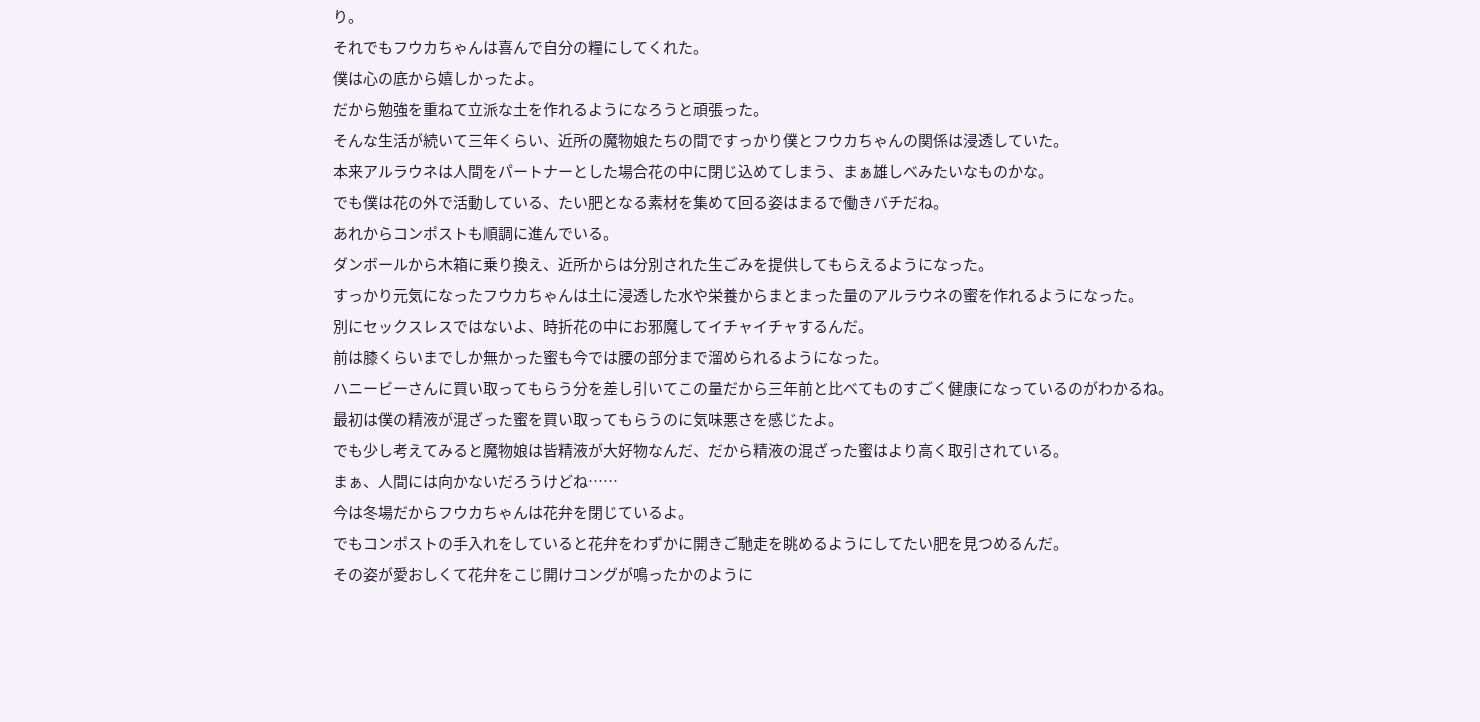り。
それでもフウカちゃんは喜んで自分の糧にしてくれた。
僕は心の底から嬉しかったよ。
だから勉強を重ねて立派な土を作れるようになろうと頑張った。
そんな生活が続いて三年くらい、近所の魔物娘たちの間ですっかり僕とフウカちゃんの関係は浸透していた。
本来アルラウネは人間をパートナーとした場合花の中に閉じ込めてしまう、まぁ雄しべみたいなものかな。
でも僕は花の外で活動している、たい肥となる素材を集めて回る姿はまるで働きバチだね。
あれからコンポストも順調に進んでいる。
ダンボールから木箱に乗り換え、近所からは分別された生ごみを提供してもらえるようになった。
すっかり元気になったフウカちゃんは土に浸透した水や栄養からまとまった量のアルラウネの蜜を作れるようになった。
別にセックスレスではないよ、時折花の中にお邪魔してイチャイチャするんだ。
前は膝くらいまでしか無かった蜜も今では腰の部分まで溜められるようになった。
ハニービーさんに買い取ってもらう分を差し引いてこの量だから三年前と比べてものすごく健康になっているのがわかるね。
最初は僕の精液が混ざった蜜を買い取ってもらうのに気味悪さを感じたよ。
でも少し考えてみると魔物娘は皆精液が大好物なんだ、だから精液の混ざった蜜はより高く取引されている。
まぁ、人間には向かないだろうけどね……
今は冬場だからフウカちゃんは花弁を閉じているよ。
でもコンポストの手入れをしていると花弁をわずかに開きご馳走を眺めるようにしてたい肥を見つめるんだ。
その姿が愛おしくて花弁をこじ開けコングが鳴ったかのように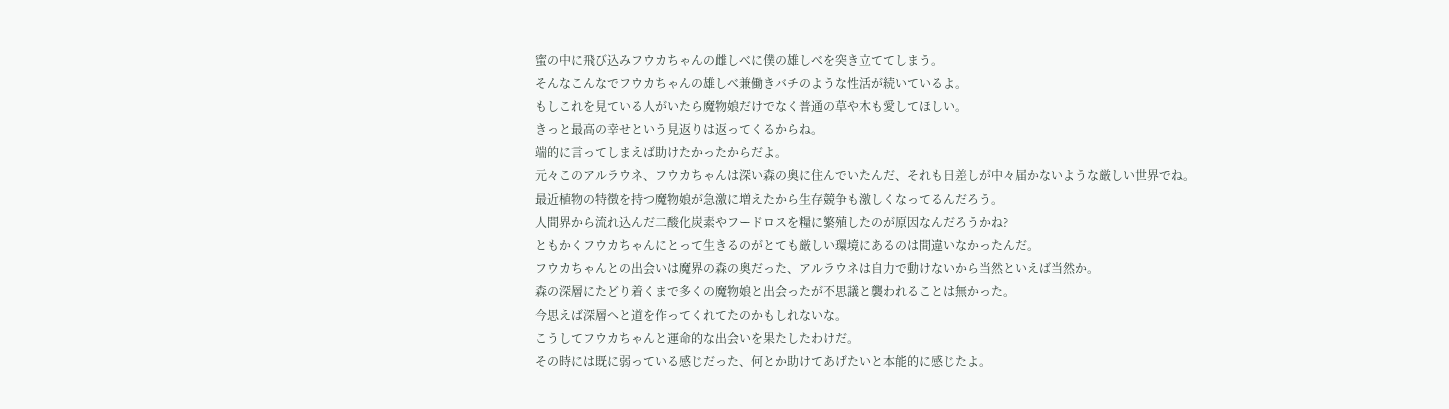蜜の中に飛び込みフウカちゃんの雌しべに僕の雄しべを突き立ててしまう。
そんなこんなでフウカちゃんの雄しべ兼働きバチのような性活が続いているよ。
もしこれを見ている人がいたら魔物娘だけでなく普通の草や木も愛してほしい。
きっと最高の幸せという見返りは返ってくるからね。
端的に言ってしまえば助けたかったからだよ。
元々このアルラウネ、フウカちゃんは深い森の奥に住んでいたんだ、それも日差しが中々届かないような厳しい世界でね。
最近植物の特徴を持つ魔物娘が急激に増えたから生存競争も激しくなってるんだろう。
人間界から流れ込んだ二酸化炭素やフードロスを糧に繁殖したのが原因なんだろうかね?
ともかくフウカちゃんにとって生きるのがとても厳しい環境にあるのは間違いなかったんだ。
フウカちゃんとの出会いは魔界の森の奥だった、アルラウネは自力で動けないから当然といえば当然か。
森の深層にたどり着くまで多くの魔物娘と出会ったが不思議と襲われることは無かった。
今思えば深層へと道を作ってくれてたのかもしれないな。
こうしてフウカちゃんと運命的な出会いを果たしたわけだ。
その時には既に弱っている感じだった、何とか助けてあげたいと本能的に感じたよ。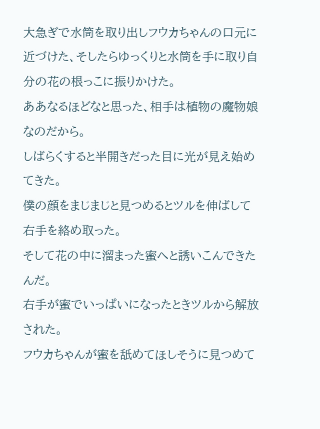大急ぎで水筒を取り出しフウカちゃんの口元に近づけた、そしたらゆっくりと水筒を手に取り自分の花の根っこに振りかけた。
ああなるほどなと思った、相手は植物の魔物娘なのだから。
しばらくすると半開きだった目に光が見え始めてきた。
僕の顔をまじまじと見つめるとツルを伸ばして右手を絡め取った。
そして花の中に溜まった蜜へと誘いこんできたんだ。
右手が蜜でいっぱいになったときツルから解放された。
フウカちゃんが蜜を舐めてほしそうに見つめて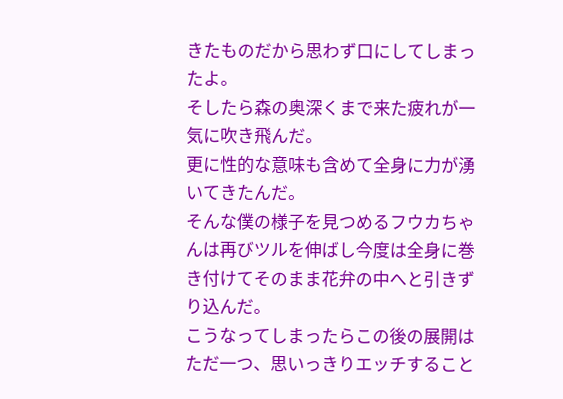きたものだから思わず口にしてしまったよ。
そしたら森の奥深くまで来た疲れが一気に吹き飛んだ。
更に性的な意味も含めて全身に力が湧いてきたんだ。
そんな僕の様子を見つめるフウカちゃんは再びツルを伸ばし今度は全身に巻き付けてそのまま花弁の中へと引きずり込んだ。
こうなってしまったらこの後の展開はただ一つ、思いっきりエッチすること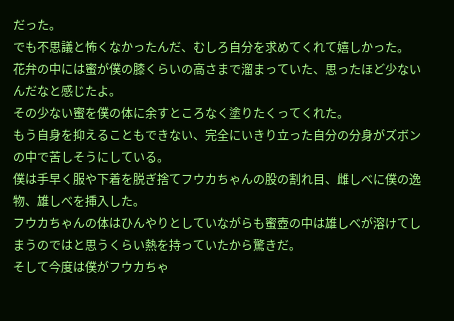だった。
でも不思議と怖くなかったんだ、むしろ自分を求めてくれて嬉しかった。
花弁の中には蜜が僕の膝くらいの高さまで溜まっていた、思ったほど少ないんだなと感じたよ。
その少ない蜜を僕の体に余すところなく塗りたくってくれた。
もう自身を抑えることもできない、完全にいきり立った自分の分身がズボンの中で苦しそうにしている。
僕は手早く服や下着を脱ぎ捨てフウカちゃんの股の割れ目、雌しべに僕の逸物、雄しべを挿入した。
フウカちゃんの体はひんやりとしていながらも蜜壺の中は雄しべが溶けてしまうのではと思うくらい熱を持っていたから驚きだ。
そして今度は僕がフウカちゃ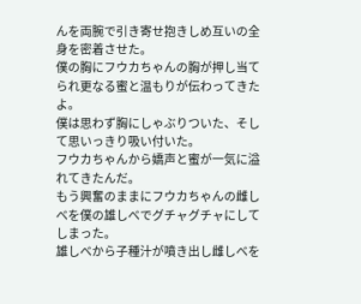んを両腕で引き寄せ抱きしめ互いの全身を密着させた。
僕の胸にフウカちゃんの胸が押し当てられ更なる蜜と温もりが伝わってきたよ。
僕は思わず胸にしゃぶりついた、そして思いっきり吸い付いた。
フウカちゃんから嬌声と蜜が一気に溢れてきたんだ。
もう興奮のままにフウカちゃんの雌しべを僕の雄しべでグチャグチャにしてしまった。
雄しべから子種汁が噴き出し雌しべを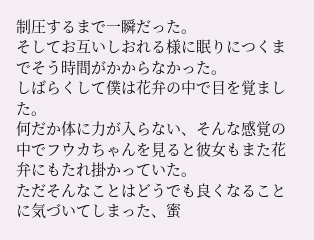制圧するまで一瞬だった。
そしてお互いしおれる様に眠りにつくまでそう時間がかからなかった。
しばらくして僕は花弁の中で目を覚ました。
何だか体に力が入らない、そんな感覚の中でフウカちゃんを見ると彼女もまた花弁にもたれ掛かっていた。
ただそんなことはどうでも良くなることに気づいてしまった、蜜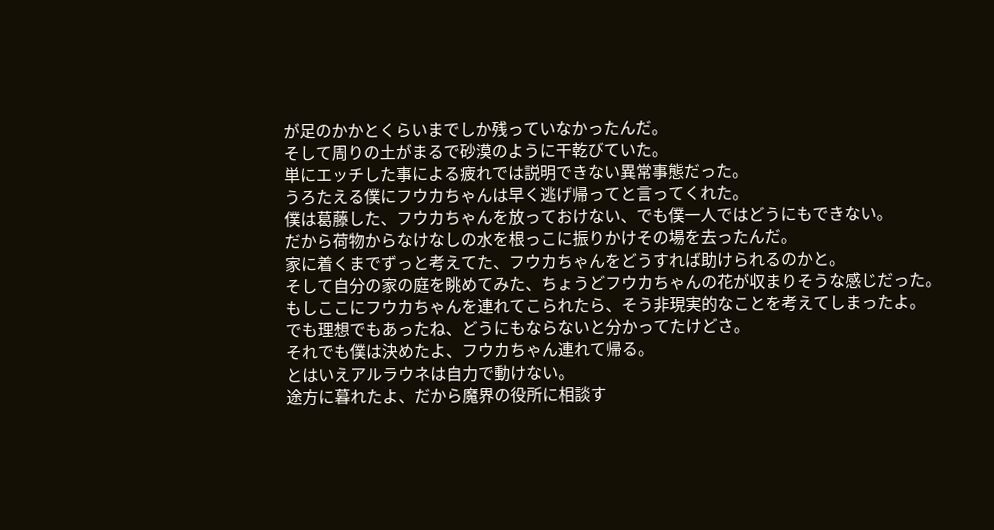が足のかかとくらいまでしか残っていなかったんだ。
そして周りの土がまるで砂漠のように干乾びていた。
単にエッチした事による疲れでは説明できない異常事態だった。
うろたえる僕にフウカちゃんは早く逃げ帰ってと言ってくれた。
僕は葛藤した、フウカちゃんを放っておけない、でも僕一人ではどうにもできない。
だから荷物からなけなしの水を根っこに振りかけその場を去ったんだ。
家に着くまでずっと考えてた、フウカちゃんをどうすれば助けられるのかと。
そして自分の家の庭を眺めてみた、ちょうどフウカちゃんの花が収まりそうな感じだった。
もしここにフウカちゃんを連れてこられたら、そう非現実的なことを考えてしまったよ。
でも理想でもあったね、どうにもならないと分かってたけどさ。
それでも僕は決めたよ、フウカちゃん連れて帰る。
とはいえアルラウネは自力で動けない。
途方に暮れたよ、だから魔界の役所に相談す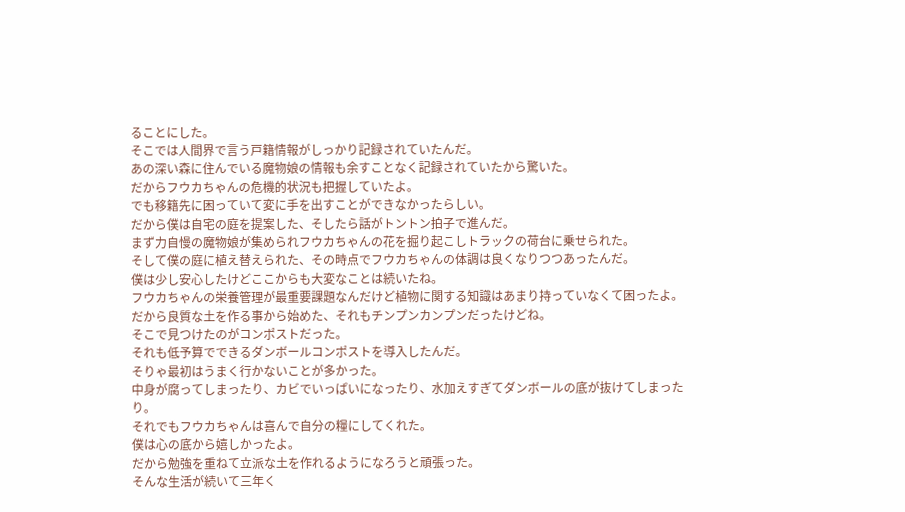ることにした。
そこでは人間界で言う戸籍情報がしっかり記録されていたんだ。
あの深い森に住んでいる魔物娘の情報も余すことなく記録されていたから驚いた。
だからフウカちゃんの危機的状況も把握していたよ。
でも移籍先に困っていて変に手を出すことができなかったらしい。
だから僕は自宅の庭を提案した、そしたら話がトントン拍子で進んだ。
まず力自慢の魔物娘が集められフウカちゃんの花を掘り起こしトラックの荷台に乗せられた。
そして僕の庭に植え替えられた、その時点でフウカちゃんの体調は良くなりつつあったんだ。
僕は少し安心したけどここからも大変なことは続いたね。
フウカちゃんの栄養管理が最重要課題なんだけど植物に関する知識はあまり持っていなくて困ったよ。
だから良質な土を作る事から始めた、それもチンプンカンプンだったけどね。
そこで見つけたのがコンポストだった。
それも低予算でできるダンボールコンポストを導入したんだ。
そりゃ最初はうまく行かないことが多かった。
中身が腐ってしまったり、カビでいっぱいになったり、水加えすぎてダンボールの底が抜けてしまったり。
それでもフウカちゃんは喜んで自分の糧にしてくれた。
僕は心の底から嬉しかったよ。
だから勉強を重ねて立派な土を作れるようになろうと頑張った。
そんな生活が続いて三年く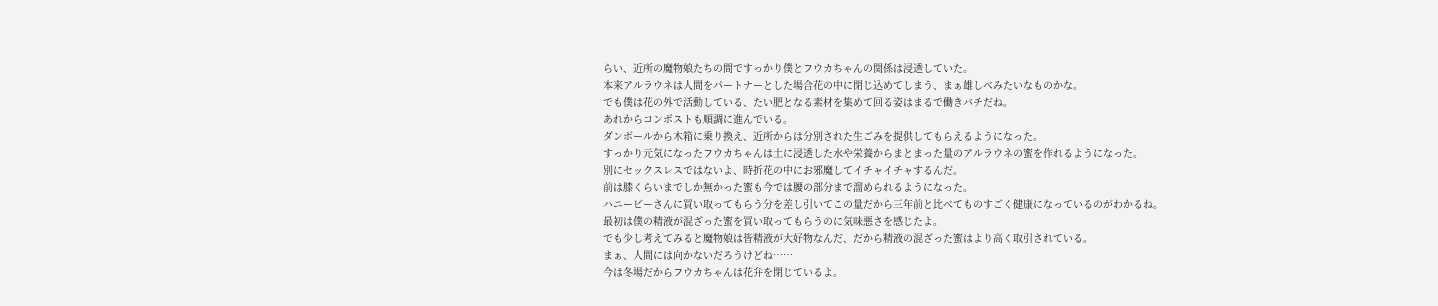らい、近所の魔物娘たちの間ですっかり僕とフウカちゃんの関係は浸透していた。
本来アルラウネは人間をパートナーとした場合花の中に閉じ込めてしまう、まぁ雄しべみたいなものかな。
でも僕は花の外で活動している、たい肥となる素材を集めて回る姿はまるで働きバチだね。
あれからコンポストも順調に進んでいる。
ダンボールから木箱に乗り換え、近所からは分別された生ごみを提供してもらえるようになった。
すっかり元気になったフウカちゃんは土に浸透した水や栄養からまとまった量のアルラウネの蜜を作れるようになった。
別にセックスレスではないよ、時折花の中にお邪魔してイチャイチャするんだ。
前は膝くらいまでしか無かった蜜も今では腰の部分まで溜められるようになった。
ハニービーさんに買い取ってもらう分を差し引いてこの量だから三年前と比べてものすごく健康になっているのがわかるね。
最初は僕の精液が混ざった蜜を買い取ってもらうのに気味悪さを感じたよ。
でも少し考えてみると魔物娘は皆精液が大好物なんだ、だから精液の混ざった蜜はより高く取引されている。
まぁ、人間には向かないだろうけどね……
今は冬場だからフウカちゃんは花弁を閉じているよ。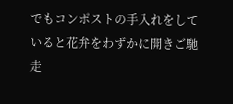でもコンポストの手入れをしていると花弁をわずかに開きご馳走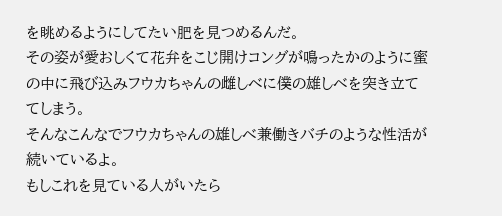を眺めるようにしてたい肥を見つめるんだ。
その姿が愛おしくて花弁をこじ開けコングが鳴ったかのように蜜の中に飛び込みフウカちゃんの雌しべに僕の雄しべを突き立ててしまう。
そんなこんなでフウカちゃんの雄しべ兼働きバチのような性活が続いているよ。
もしこれを見ている人がいたら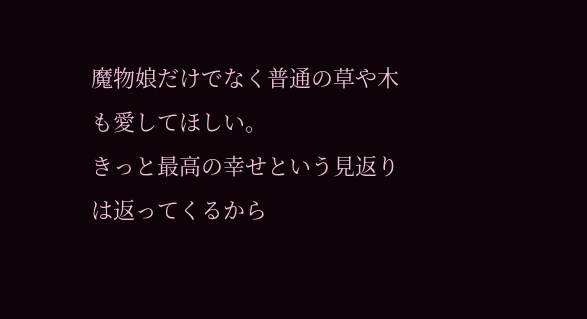魔物娘だけでなく普通の草や木も愛してほしい。
きっと最高の幸せという見返りは返ってくるから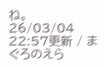ね。
26/03/04 22:57更新 / まぐろのえら